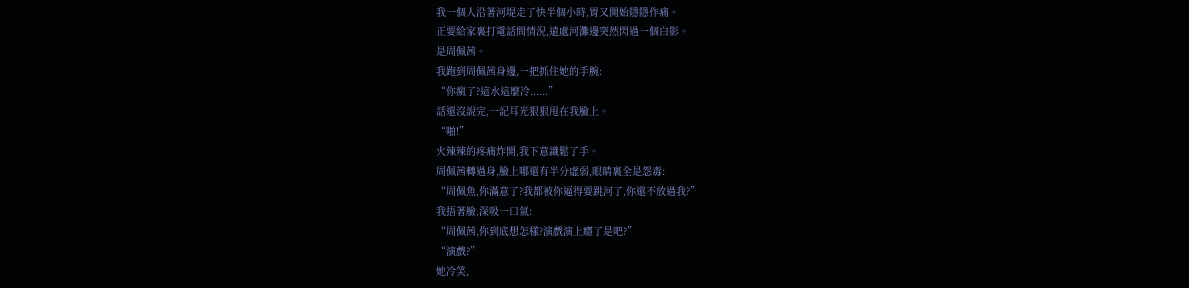我一個人沿著河堤走了快半個小時,胃又開始隱隱作痛。
正要給家裏打電話問情況,遠處河灘邊突然閃過一個白影。
是周佩茜。
我跑到周佩茜身邊,一把抓住她的手腕:
“你瘋了?這水這麼冷......”
話還沒說完,一記耳光狠狠甩在我臉上。
“啪!”
火辣辣的疼痛炸開,我下意識鬆了手。
周佩茜轉過身,臉上哪還有半分虛弱,眼睛裏全是怨毒:
“周佩魚,你滿意了?我都被你逼得要跳河了,你還不放過我?”
我捂著臉,深吸一口氣:
“周佩茜,你到底想怎樣?演戲演上癮了是吧?”
“演戲?”
她冷笑,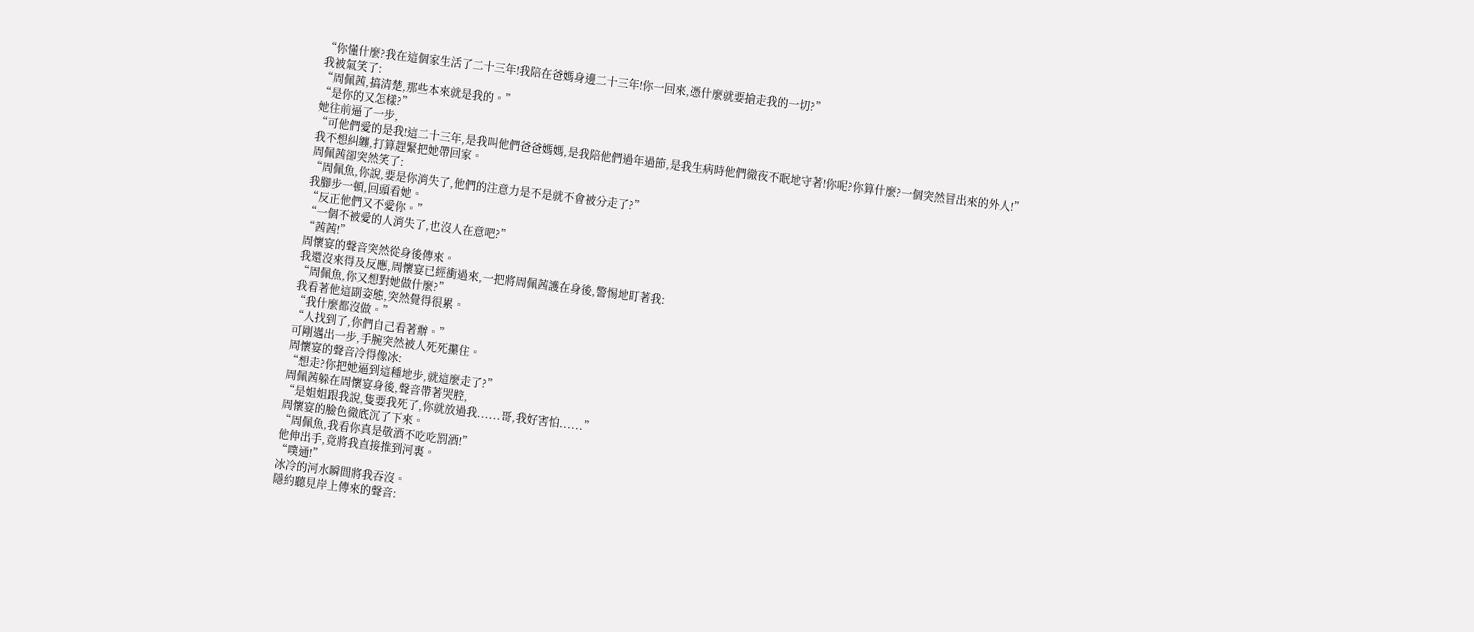“你懂什麼?我在這個家生活了二十三年!我陪在爸媽身邊二十三年!你一回來,憑什麼就要搶走我的一切?”
我被氣笑了:
“周佩茜,搞清楚,那些本來就是我的。”
“是你的又怎樣?”
她往前逼了一步,
“可他們愛的是我!這二十三年,是我叫他們爸爸媽媽,是我陪他們過年過節,是我生病時他們徹夜不眠地守著!你呢?你算什麼?一個突然冒出來的外人!”
我不想糾纏,打算趕緊把她帶回家。
周佩茜卻突然笑了:
“周佩魚,你說,要是你消失了,他們的注意力是不是就不會被分走了?”
我腳步一頓,回頭看她。
“反正他們又不愛你。”
“一個不被愛的人消失了,也沒人在意吧?”
“茜茜!”
周懷宴的聲音突然從身後傳來。
我還沒來得及反應,周懷宴已經衝過來,一把將周佩茜護在身後,警惕地盯著我:
“周佩魚,你又想對她做什麼?”
我看著他這副姿態,突然覺得很累。
“我什麼都沒做。”
“人找到了,你們自己看著辦。”
可剛邁出一步,手腕突然被人死死攥住。
周懷宴的聲音冷得像冰:
“想走?你把她逼到這種地步,就這麼走了?”
周佩茜躲在周懷宴身後,聲音帶著哭腔,
“是姐姐跟我說,隻要我死了,你就放過我......哥,我好害怕......”
周懷宴的臉色徹底沉了下來。
“周佩魚,我看你真是敬酒不吃吃罰酒!”
他伸出手,竟將我直接推到河裏。
“噗通!”
冰冷的河水瞬間將我吞沒。
隱約聽見岸上傳來的聲音: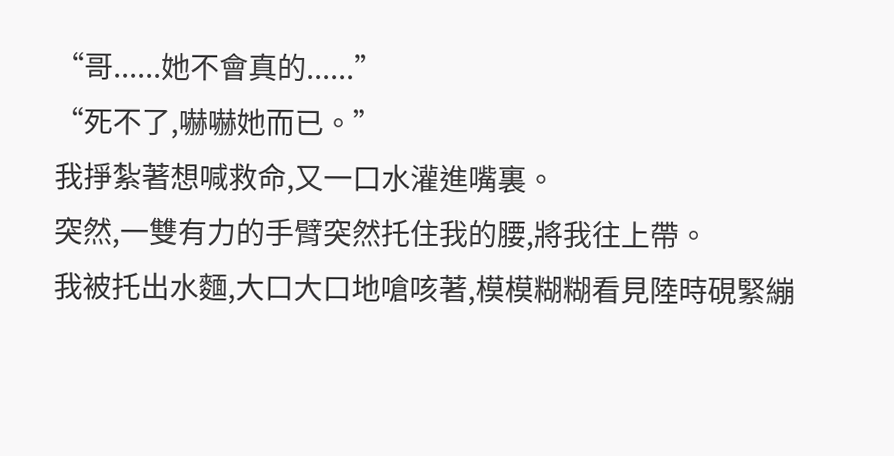“哥......她不會真的......”
“死不了,嚇嚇她而已。”
我掙紮著想喊救命,又一口水灌進嘴裏。
突然,一雙有力的手臂突然托住我的腰,將我往上帶。
我被托出水麵,大口大口地嗆咳著,模模糊糊看見陸時硯緊繃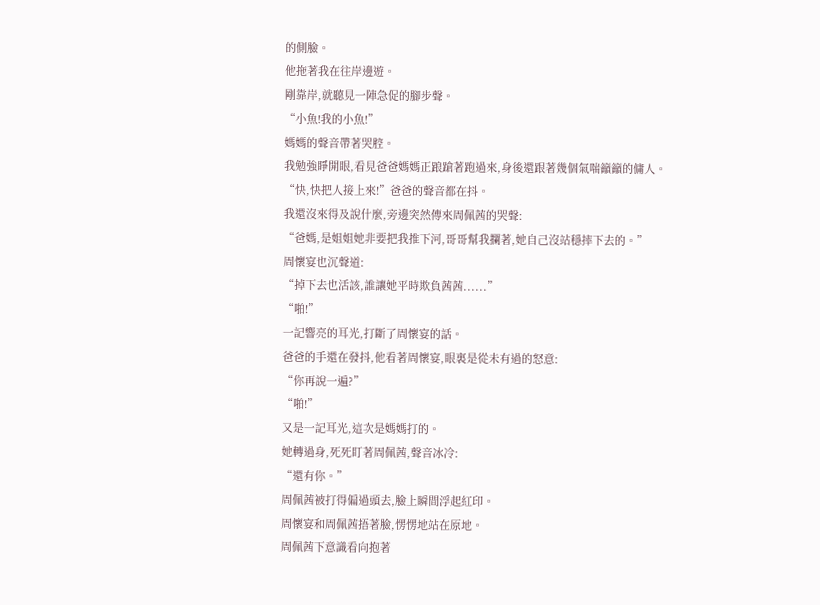的側臉。
他拖著我在往岸邊遊。
剛靠岸,就聽見一陣急促的腳步聲。
“小魚!我的小魚!”
媽媽的聲音帶著哭腔。
我勉強睜開眼,看見爸爸媽媽正踉蹌著跑過來,身後還跟著幾個氣喘籲籲的傭人。
“快,快把人接上來!”爸爸的聲音都在抖。
我還沒來得及說什麼,旁邊突然傳來周佩茜的哭聲:
“爸媽,是姐姐她非要把我推下河,哥哥幫我攔著,她自己沒站穩摔下去的。”
周懷宴也沉聲道:
“掉下去也活該,誰讓她平時欺負茜茜......”
“啪!”
一記響亮的耳光,打斷了周懷宴的話。
爸爸的手還在發抖,他看著周懷宴,眼裏是從未有過的怒意:
“你再說一遍?”
“啪!”
又是一記耳光,這次是媽媽打的。
她轉過身,死死盯著周佩茜,聲音冰冷:
“還有你。”
周佩茜被打得偏過頭去,臉上瞬間浮起紅印。
周懷宴和周佩茜捂著臉,愣愣地站在原地。
周佩茜下意識看向抱著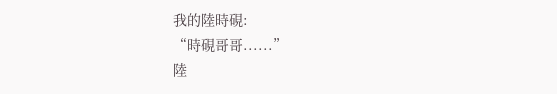我的陸時硯:
“時硯哥哥......”
陸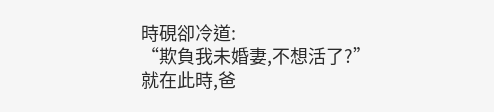時硯卻冷道:
“欺負我未婚妻,不想活了?”
就在此時,爸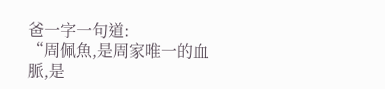爸一字一句道:
“周佩魚,是周家唯一的血脈,是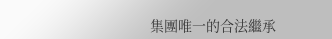集團唯一的合法繼承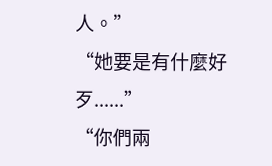人。”
“她要是有什麼好歹......”
“你們兩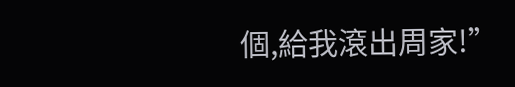個,給我滾出周家!”